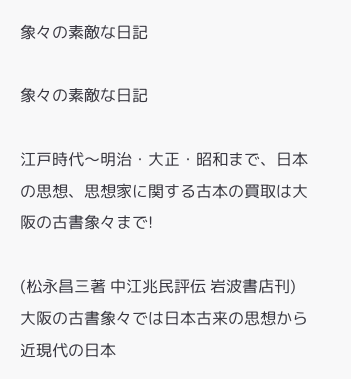象々の素敵な日記

象々の素敵な日記

江戸時代〜明治・大正・昭和まで、日本の思想、思想家に関する古本の買取は大阪の古書象々まで!

(松永昌三著 中江兆民評伝 岩波書店刊)   大阪の古書象々では日本古来の思想から近現代の日本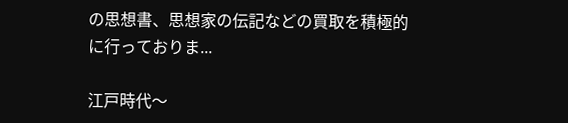の思想書、思想家の伝記などの買取を積極的に行っておりま...

江戸時代〜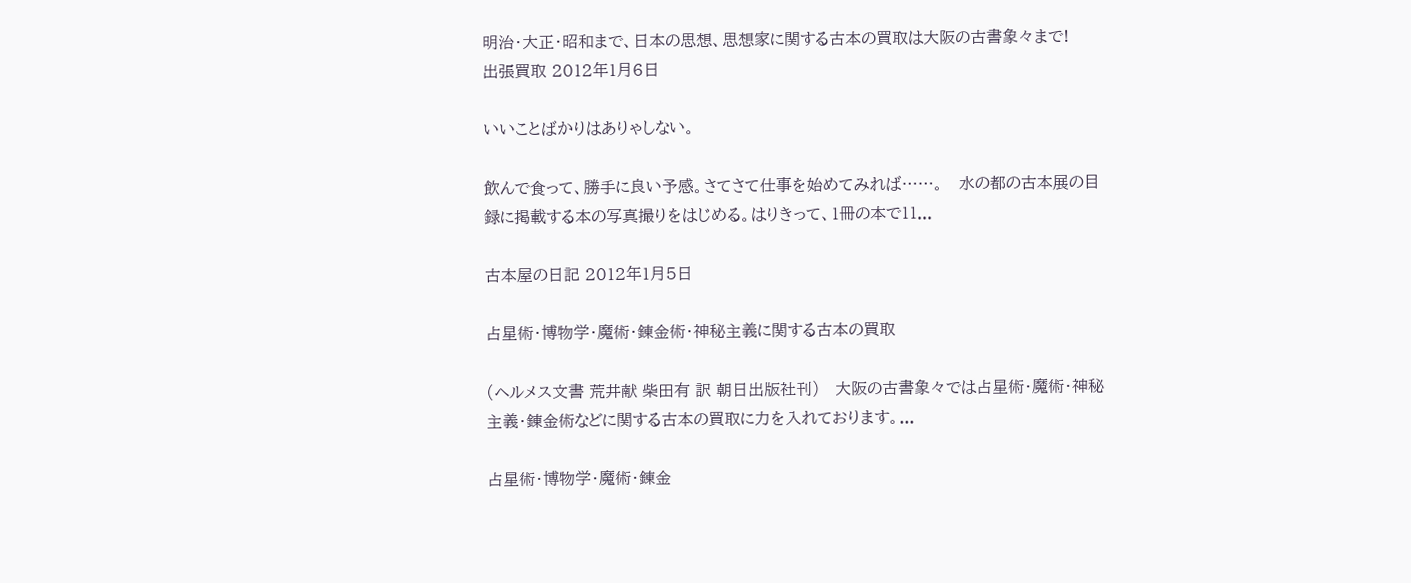明治・大正・昭和まで、日本の思想、思想家に関する古本の買取は大阪の古書象々まで!
出張買取 2012年1月6日

いいことばかりはありゃしない。

飲んで食って、勝手に良い予感。さてさて仕事を始めてみれば……。   水の都の古本展の目録に掲載する本の写真撮りをはじめる。はりきって、1冊の本で11...

古本屋の日記 2012年1月5日

占星術・博物学・魔術・錬金術・神秘主義に関する古本の買取

(ヘルメス文書 荒井献 柴田有 訳 朝日出版社刊)   大阪の古書象々では占星術・魔術・神秘主義・錬金術などに関する古本の買取に力を入れております。...

占星術・博物学・魔術・錬金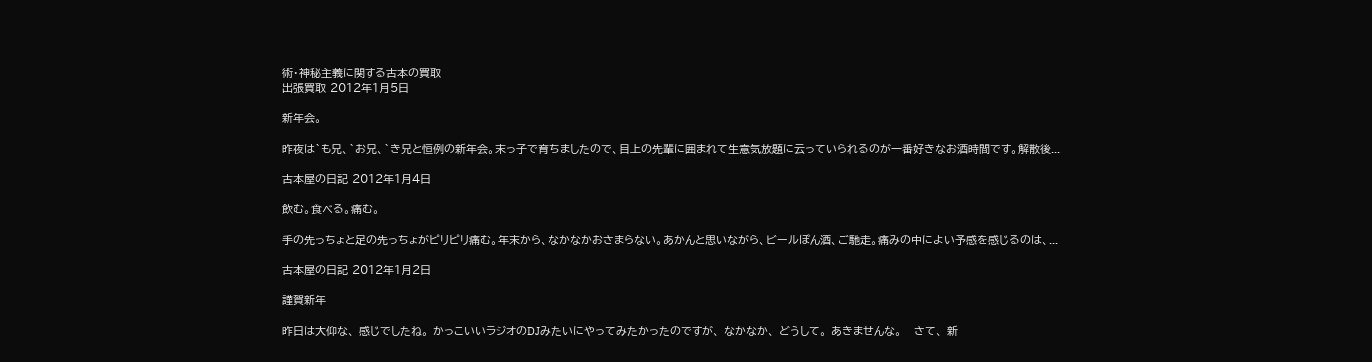術・神秘主義に関する古本の買取
出張買取 2012年1月5日

新年会。

昨夜は`も兄、`お兄、`き兄と恒例の新年会。末っ子で育ちましたので、目上の先輩に囲まれて生意気放題に云っていられるのが一番好きなお酒時間です。解散後...

古本屋の日記 2012年1月4日

飲む。食べる。痛む。

手の先っちょと足の先っちょがピリピリ痛む。年末から、なかなかおさまらない。あかんと思いながら、ビールぽん酒、ご馳走。痛みの中によい予感を感じるのは、...

古本屋の日記 2012年1月2日

謹賀新年

昨日は大仰な、 感じでしたね。 かっこいいラジオのDJみたいにやってみたかったのですが、 なかなか、 どうして。 あきませんな。   さて、 新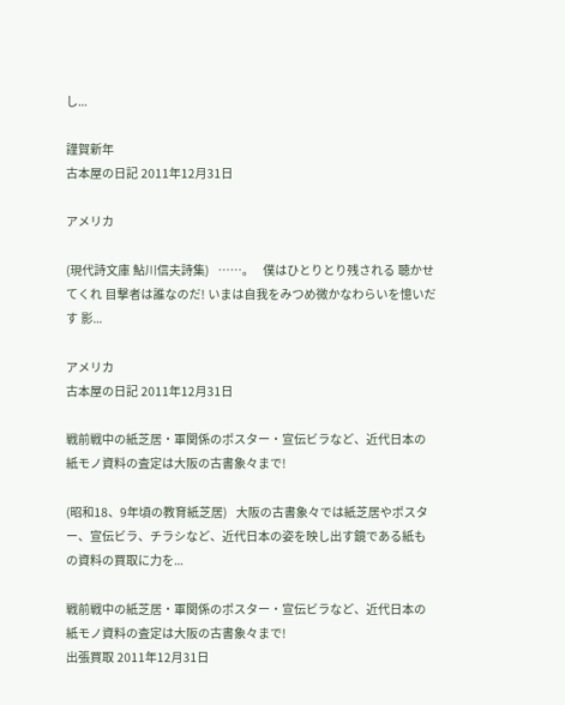し...

謹賀新年
古本屋の日記 2011年12月31日

アメリカ

(現代詩文庫 鮎川信夫詩集)   ……。   僕はひとりとり残される 聴かせてくれ 目撃者は誰なのだ! いまは自我をみつめ微かなわらいを憶いだす 影...

アメリカ
古本屋の日記 2011年12月31日

戦前戦中の紙芝居・軍関係のポスター・宣伝ビラなど、近代日本の紙モノ資料の査定は大阪の古書象々まで!

(昭和18、9年頃の教育紙芝居)   大阪の古書象々では紙芝居やポスター、宣伝ビラ、チラシなど、近代日本の姿を映し出す鏡である紙もの資料の買取に力を...

戦前戦中の紙芝居・軍関係のポスター・宣伝ビラなど、近代日本の紙モノ資料の査定は大阪の古書象々まで!
出張買取 2011年12月31日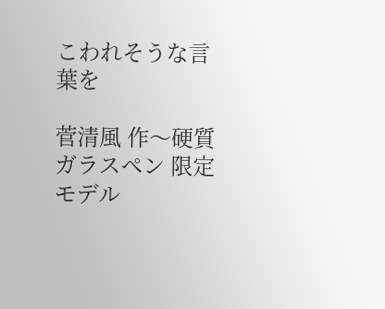こわれそうな言葉を

菅清風 作〜硬質ガラスペン 限定モデル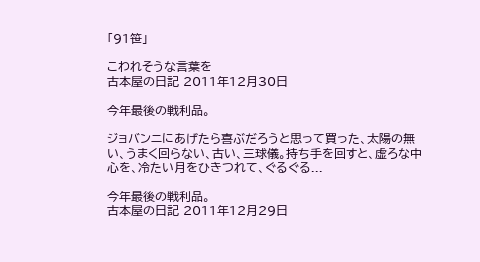「91笹」

こわれそうな言葉を
古本屋の日記 2011年12月30日

今年最後の戦利品。

ジョバンニにあげたら喜ぶだろうと思って買った、太陽の無い、うまく回らない、古い、三球儀。持ち手を回すと、虚ろな中心を、冷たい月をひきつれて、ぐるぐる...

今年最後の戦利品。
古本屋の日記 2011年12月29日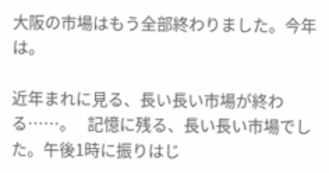大阪の市場はもう全部終わりました。今年は。

近年まれに見る、長い長い市場が終わる……。   記憶に残る、長い長い市場でした。午後1時に振りはじ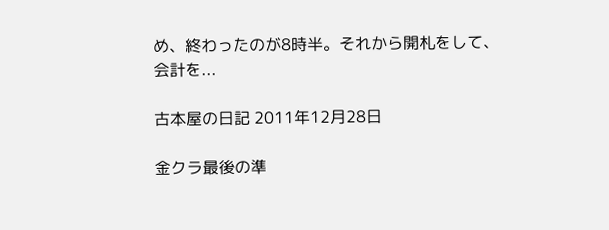め、終わったのが8時半。それから開札をして、会計を...

古本屋の日記 2011年12月28日

金クラ最後の準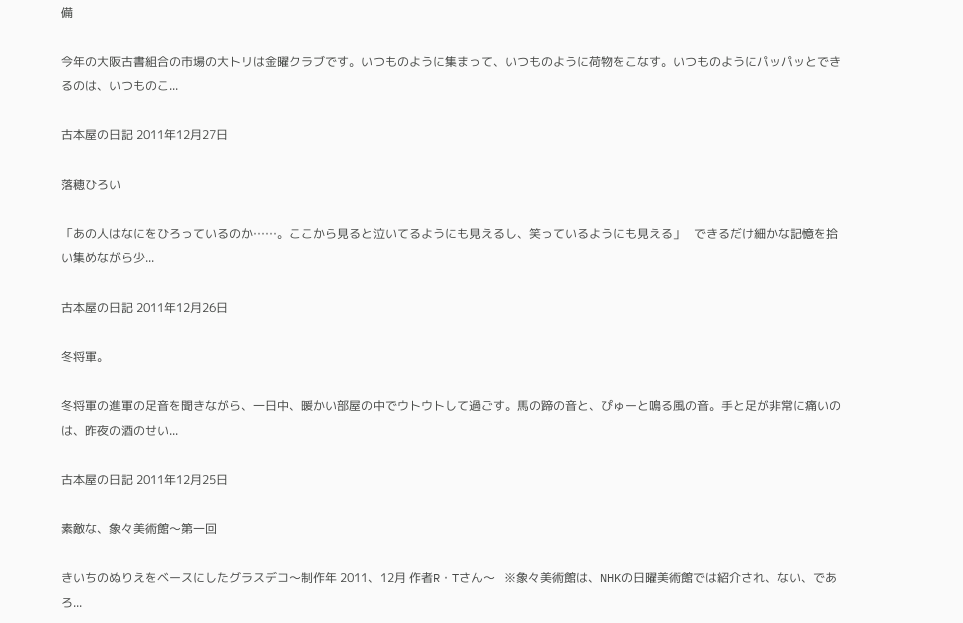備

今年の大阪古書組合の市場の大トリは金曜クラブです。いつものように集まって、いつものように荷物をこなす。いつものようにパッパッとできるのは、いつものこ...

古本屋の日記 2011年12月27日

落穂ひろい

「あの人はなにをひろっているのか……。ここから見ると泣いてるようにも見えるし、笑っているようにも見える」   できるだけ細かな記憶を拾い集めながら少...

古本屋の日記 2011年12月26日

冬将軍。

冬将軍の進軍の足音を聞きながら、一日中、暖かい部屋の中でウトウトして過ごす。馬の蹄の音と、ぴゅーと鳴る風の音。手と足が非常に痛いのは、昨夜の酒のせい...

古本屋の日記 2011年12月25日

素敵な、象々美術館〜第一回

きいちのぬりえをベースにしたグラスデコ〜制作年 2011、12月 作者R・Tさん〜   ※象々美術館は、NHKの日曜美術館では紹介され、ない、であろ...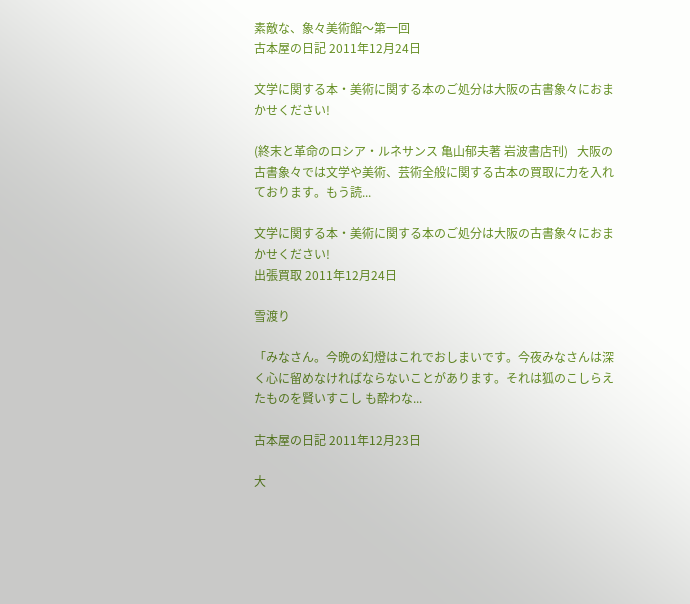素敵な、象々美術館〜第一回
古本屋の日記 2011年12月24日

文学に関する本・美術に関する本のご処分は大阪の古書象々におまかせください!

(終末と革命のロシア・ルネサンス 亀山郁夫著 岩波書店刊)   大阪の古書象々では文学や美術、芸術全般に関する古本の買取に力を入れております。もう読...

文学に関する本・美術に関する本のご処分は大阪の古書象々におまかせください!
出張買取 2011年12月24日

雪渡り

「みなさん。今晩の幻燈はこれでおしまいです。今夜みなさんは深く心に留めなければならないことがあります。それは狐のこしらえたものを賢いすこし も酔わな...

古本屋の日記 2011年12月23日

大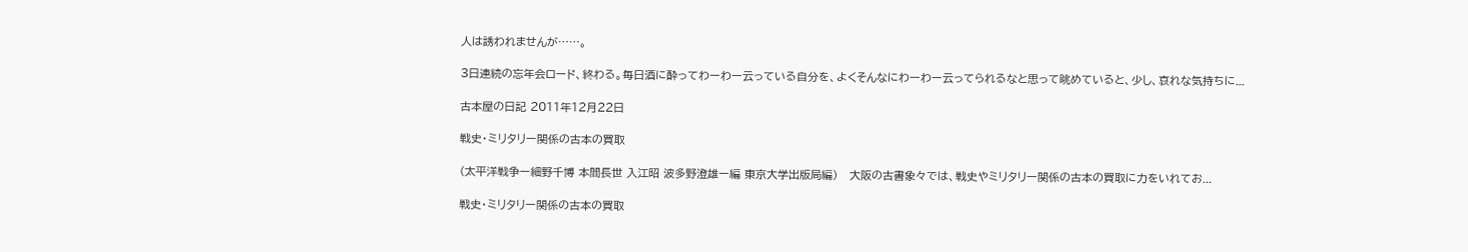人は誘われませんが……。

3日連続の忘年会ロード、終わる。毎日酒に酔ってわーわー云っている自分を、よくそんなにわーわー云ってられるなと思って眺めていると、少し、哀れな気持ちに...

古本屋の日記 2011年12月22日

戦史・ミリタリー関係の古本の買取

(太平洋戦争ー細野千博 本間長世 入江昭 波多野澄雄ー編 東京大学出版局編)   大阪の古書象々では、戦史やミリタリー関係の古本の買取に力をいれてお...

戦史・ミリタリー関係の古本の買取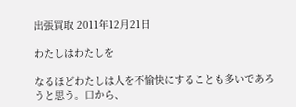出張買取 2011年12月21日

わたしはわたしを

なるほどわたしは人を不愉快にすることも多いであろうと思う。口から、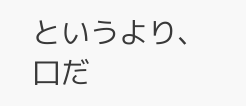というより、口だ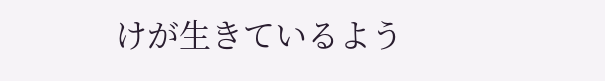けが生きているよう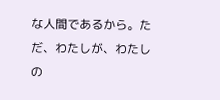な人間であるから。ただ、わたしが、わたしの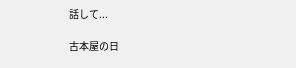話して...

古本屋の日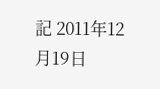記 2011年12月19日